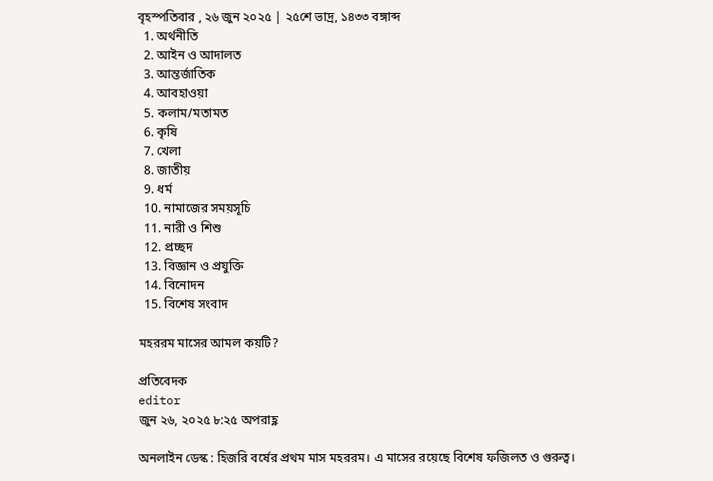বৃহস্পতিবার , ২৬ জুন ২০২৫ | ২৫শে ভাদ্র, ১৪৩৩ বঙ্গাব্দ
  1. অর্থনীতি
  2. আইন ও আদালত
  3. আন্তর্জাতিক
  4. আবহাওয়া
  5. কলাম/মতামত
  6. কৃষি
  7. খেলা
  8. জাতীয়
  9. ধর্ম
  10. নামাজের সময়সূচি
  11. নারী ও শিশু
  12. প্রচ্ছদ
  13. বিজ্ঞান ও প্রযুক্তি
  14. বিনোদন
  15. বিশেষ সংবাদ

মহররম মাসের আমল কয়টি?

প্রতিবেদক
editor
জুন ২৬, ২০২৫ ৮:২৫ অপরাহ্ণ

অনলাইন ডেস্ক : হিজরি বর্ষের প্রথম মাস মহররম। এ মাসের রয়েছে বিশেষ ফজিলত ও গুরুত্ব।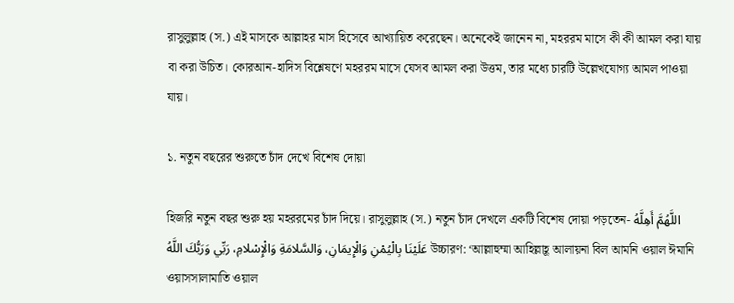রাসুলুল্লাহ (স.) এই মাসকে আল্লাহর মাস হিসেবে আখ্যায়িত করেছেন। অনেকেই জানেন না, মহররম মাসে কী কী আমল করা যায় বা করা উচিত। কোরআন-হাদিস বিশ্লেষণে মহররম মাসে যেসব আমল করা উত্তম, তার মধ্যে চারটি উল্লেখযোগ্য আমল পাওয়া যায়।

১. নতুন বছরের শুরুতে চাঁদ দেখে বিশেষ দোয়া

হিজরি নতুন বছর শুরু হয় মহররমের চাঁদ দিয়ে। রাসুলুল্লাহ (স.) নতুন চাঁদ দেখলে একটি বিশেষ দোয়া পড়তেন- اللَّهُمَّ أَهِلَّهُ عَلَيْنَا بِالْيُمْنِ وَالْإِيمَانِ، وَالسَّلامَةِ وَالْإِسْلامِ، رَبِّي وَرَبُّكَ اللَّهُ উচ্চারণ: ‘আল্লাহুম্মা আহিল্লাহূ আলায়না বিল আমনি ওয়াল ঈমানি ওয়াসসালামাতি ওয়াল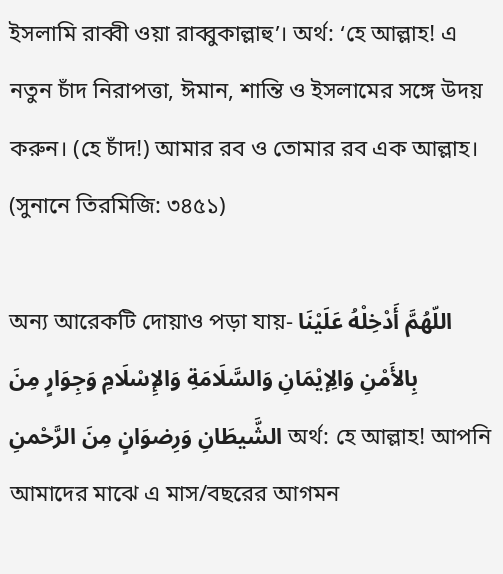ইসলামি রাব্বী ওয়া রাব্বুকাল্লাহু’। অর্থ: ‘হে আল্লাহ! এ নতুন চাঁদ নিরাপত্তা, ঈমান, শান্তি ও ইসলামের সঙ্গে উদয় করুন। (হে চাঁদ!) আমার রব ও তোমার রব এক আল্লাহ। (সুনানে তিরমিজি: ৩৪৫১)

অন্য আরেকটি দোয়াও পড়া যায়- اللّهُمَّ أَدْخِلْهُ عَلَيْنَا بِالأَمْنِ وَالِإيْمَانِ وَالسَّلَامَةِ وَالإِسْلَامِ وَجِوَارٍ مِنَ الشَّيطَانِ وَرِضوَانٍ مِنَ الرَّحْمنِ অর্থ: হে আল্লাহ! আপনি আমাদের মাঝে এ মাস/বছরের আগমন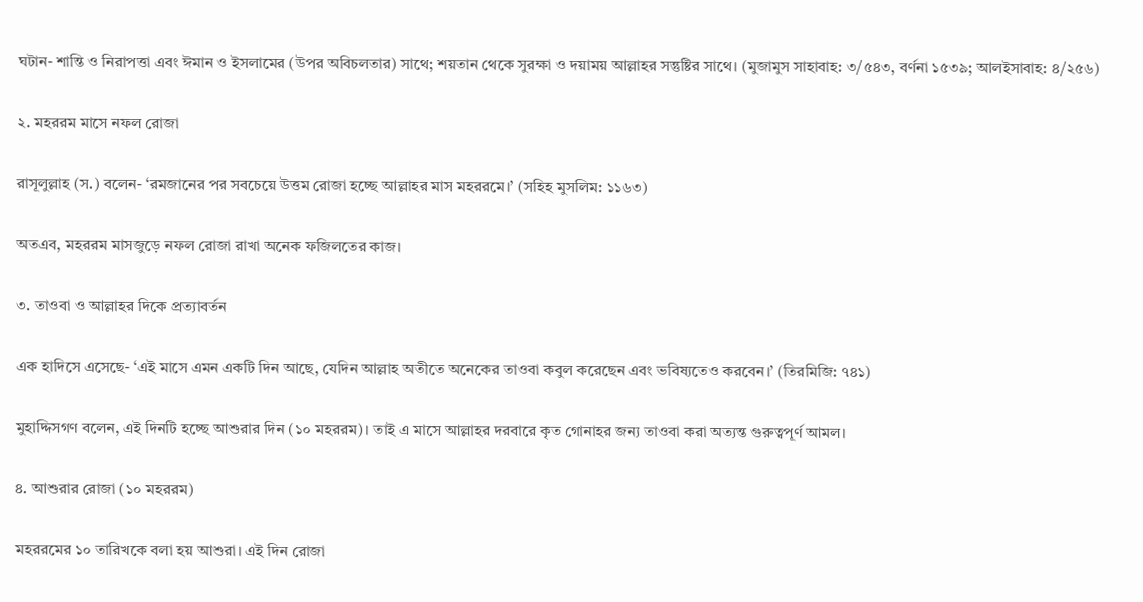ঘটান- শান্তি ও নিরাপত্তা এবং ঈমান ও ইসলামের (উপর অবিচলতার) সাথে; শয়তান থেকে সুরক্ষা ও দয়াময় আল্লাহর সন্তুষ্টির সাথে। (মুজামুস সাহাবাহ: ৩/৫৪৩, বর্ণনা ১৫৩৯; আলইসাবাহ: ৪/২৫৬)

২. মহররম মাসে নফল রোজা

রাসূলুল্লাহ (স.) বলেন- ‘রমজানের পর সবচেয়ে উত্তম রোজা হচ্ছে আল্লাহর মাস মহররমে।’ (সহিহ মুসলিম: ১১৬৩)

অতএব, মহররম মাসজুড়ে নফল রোজা রাখা অনেক ফজিলতের কাজ।

৩. তাওবা ও আল্লাহর দিকে প্রত্যাবর্তন

এক হাদিসে এসেছে- ‘এই মাসে এমন একটি দিন আছে, যেদিন আল্লাহ অতীতে অনেকের তাওবা কবুল করেছেন এবং ভবিষ্যতেও করবেন।’ (তিরমিজি: ৭৪১)

মুহাদ্দিসগণ বলেন, এই দিনটি হচ্ছে আশুরার দিন (১০ মহররম)। তাই এ মাসে আল্লাহর দরবারে কৃত গোনাহর জন্য তাওবা করা অত্যন্ত গুরুত্বপূর্ণ আমল।

৪. আশুরার রোজা (১০ মহররম)

মহররমের ১০ তারিখকে বলা হয় আশুরা। এই দিন রোজা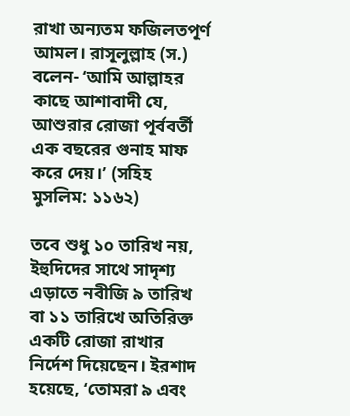রাখা অন্যতম ফজিলতপূর্ণ আমল। রাসূলুল্লাহ (স.) বলেন- ‘আমি আল্লাহর কাছে আশাবাদী যে, আশুরার রোজা পূর্ববর্তী এক বছরের গুনাহ মাফ করে দেয়।’ (সহিহ মুসলিম: ১১৬২)

তবে শুধু ১০ তারিখ নয়, ইহুদিদের সাথে সাদৃশ্য এড়াতে নবীজি ৯ তারিখ বা ১১ তারিখে অতিরিক্ত একটি রোজা রাখার নির্দেশ দিয়েছেন। ইরশাদ হয়েছে, ‘তোমরা ৯ এবং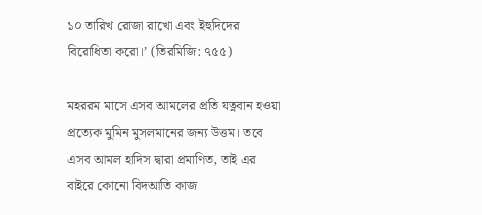১০ তারিখ রোজা রাখো এবং ইহুদিদের বিরোধিতা করো।’ (তিরমিজি: ৭৫৫)

মহররম মাসে এসব আমলের প্রতি যত্নবান হওয়া প্রত্যেক মুমিন মুসলমানের জন্য উত্তম। তবে এসব আমল হাদিস দ্বারা প্রমাণিত, তাই এর বাইরে কোনো বিদআতি কাজ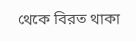থেকে বিরত থাকা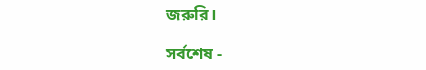জরুরি।

সর্বশেষ -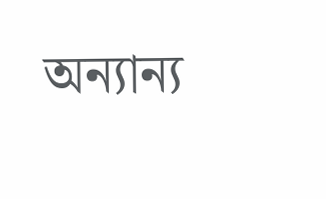অন্যান্য